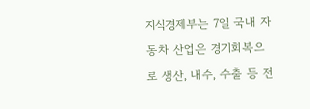지식경제부는 7일 국내 자동차 산업은 경기회복으로 생산, 내수, 수출 등 전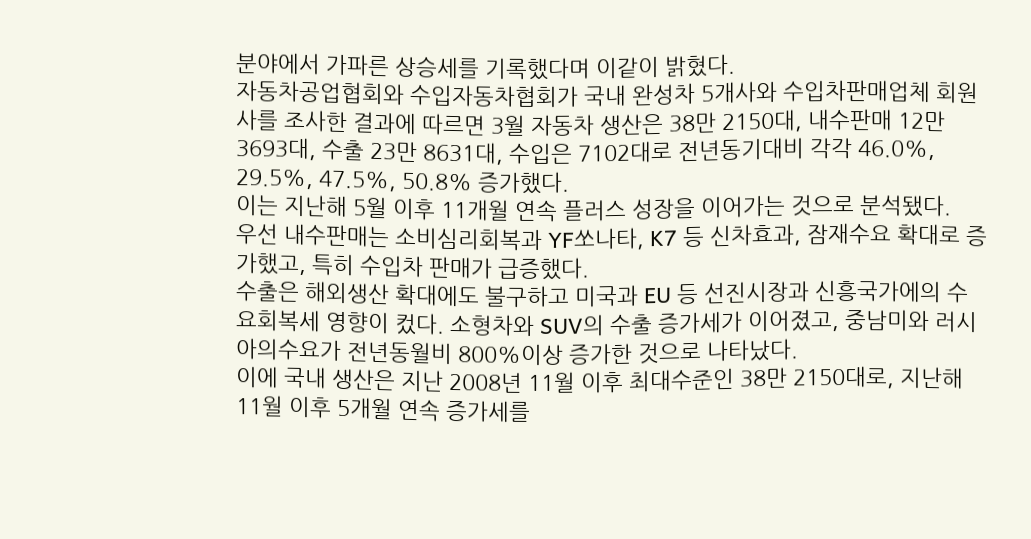분야에서 가파른 상승세를 기록했다며 이같이 밝혔다.
자동차공업협회와 수입자동차협회가 국내 완성차 5개사와 수입차판매업체 회원사를 조사한 결과에 따르면 3월 자동차 생산은 38만 2150대, 내수판매 12만 3693대, 수출 23만 8631대, 수입은 7102대로 전년동기대비 각각 46.0%, 29.5%, 47.5%, 50.8% 증가했다.
이는 지난해 5월 이후 11개월 연속 플러스 성장을 이어가는 것으로 분석됐다.
우선 내수판매는 소비심리회복과 YF쏘나타, K7 등 신차효과, 잠재수요 확대로 증가했고, 특히 수입차 판매가 급증했다.
수출은 해외생산 확대에도 불구하고 미국과 EU 등 선진시장과 신흥국가에의 수요회복세 영향이 컸다. 소형차와 SUV의 수출 증가세가 이어졌고, 중남미와 러시아의수요가 전년동월비 800%이상 증가한 것으로 나타났다.
이에 국내 생산은 지난 2008년 11월 이후 최대수준인 38만 2150대로, 지난해 11월 이후 5개월 연속 증가세를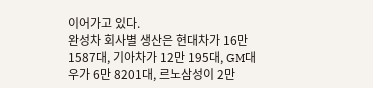이어가고 있다.
완성차 회사별 생산은 현대차가 16만1587대, 기아차가 12만 195대, GM대우가 6만 8201대, 르노삼성이 2만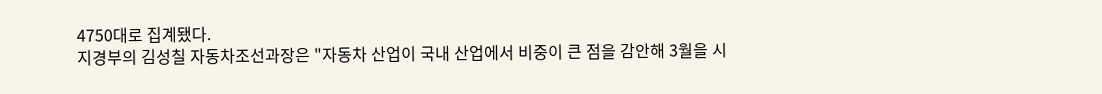4750대로 집계됐다.
지경부의 김성칠 자동차조선과장은 "자동차 산업이 국내 산업에서 비중이 큰 점을 감안해 3월을 시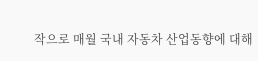작으로 매월 국내 자동차 산업동향에 대해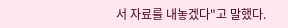서 자료를 내놓겠다"고 말했다.